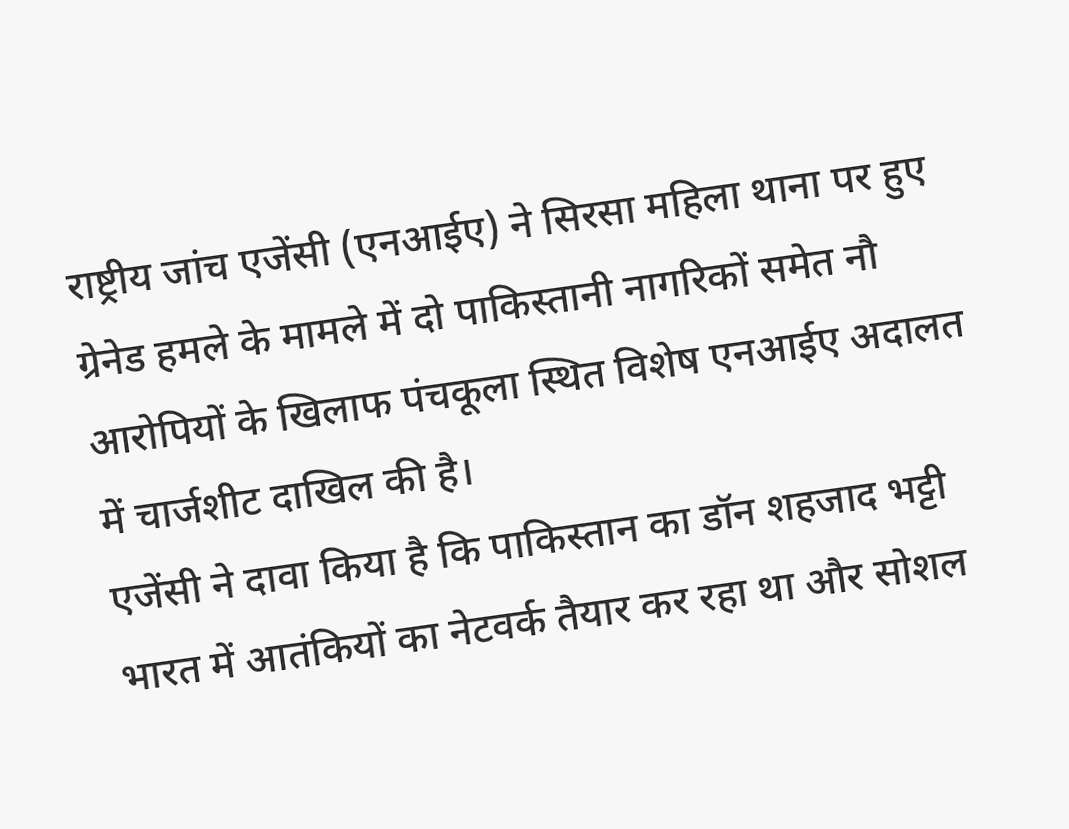राष्ट्रीय जांच एजेंसी (एनआईए) ने सिरसा महिला थाना पर हुए ग्रेनेड हमले के मामले में दो पाकिस्तानी नागरिकों समेत नौ आरोपियों के खिलाफ पंचकूला स्थित विशेष एनआईए अदालत में चार्जशीट दाखिल की है।
एजेंसी ने दावा किया है कि पाकिस्तान का डॉन शहजाद भट्टी भारत में आतंकियों का नेटवर्क तैयार कर रहा था और सोशल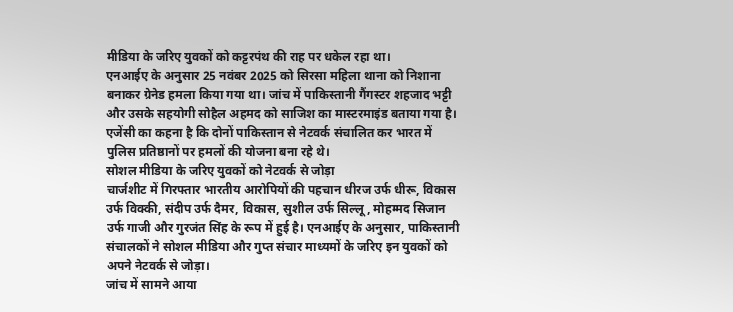मीडिया के जरिए युवकों को कट्टरपंथ की राह पर धकेल रहा था।
एनआईए के अनुसार 25 नवंबर 2025 को सिरसा महिला थाना को निशाना बनाकर ग्रेनेड हमला किया गया था। जांच में पाकिस्तानी गैंगस्टर शहजाद भट्टी और उसके सहयोगी सोहैल अहमद को साजिश का मास्टरमाइंड बताया गया है। एजेंसी का कहना है कि दोनों पाकिस्तान से नेटवर्क संचालित कर भारत में पुलिस प्रतिष्ठानों पर हमलों की योजना बना रहे थे।
सोशल मीडिया के जरिए युवकों को नेटवर्क से जोड़ा
चार्जशीट में गिरफ्तार भारतीय आरोपियों की पहचान धीरज उर्फ धीरू, विकास उर्फ विक्की, संदीप उर्फ दैमर, विकास, सुशील उर्फ सिल्लू, मोहम्मद सिजान उर्फ गाजी और गुरजंत सिंह के रूप में हुई है। एनआईए के अनुसार, पाकिस्तानी संचालकों ने सोशल मीडिया और गुप्त संचार माध्यमों के जरिए इन युवकों को अपने नेटवर्क से जोड़ा।
जांच में सामने आया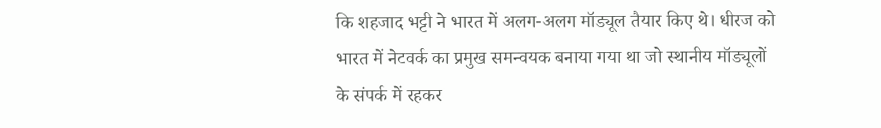कि शहजाद भट्टी ने भारत में अलग-अलग मॉड्यूल तैयार किए थे। धीरज को भारत में नेटवर्क का प्रमुख समन्वयक बनाया गया था जो स्थानीय मॉड्यूलों के संपर्क में रहकर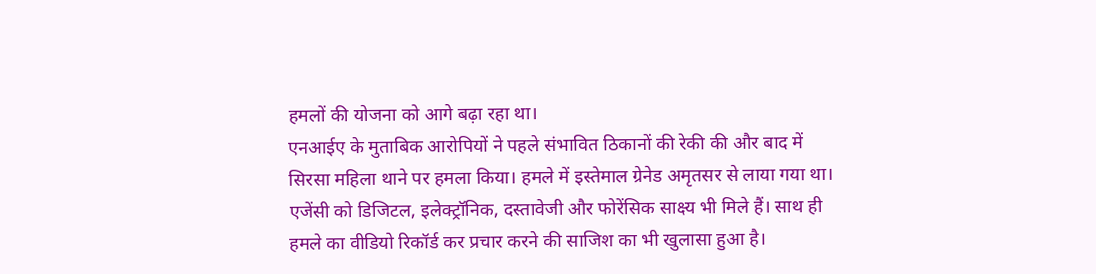हमलों की योजना को आगे बढ़ा रहा था।
एनआईए के मुताबिक आरोपियों ने पहले संभावित ठिकानों की रेकी की और बाद में सिरसा महिला थाने पर हमला किया। हमले में इस्तेमाल ग्रेनेड अमृतसर से लाया गया था। एजेंसी को डिजिटल, इलेक्ट्रॉनिक, दस्तावेजी और फोरेंसिक साक्ष्य भी मिले हैं। साथ ही हमले का वीडियो रिकॉर्ड कर प्रचार करने की साजिश का भी खुलासा हुआ है।